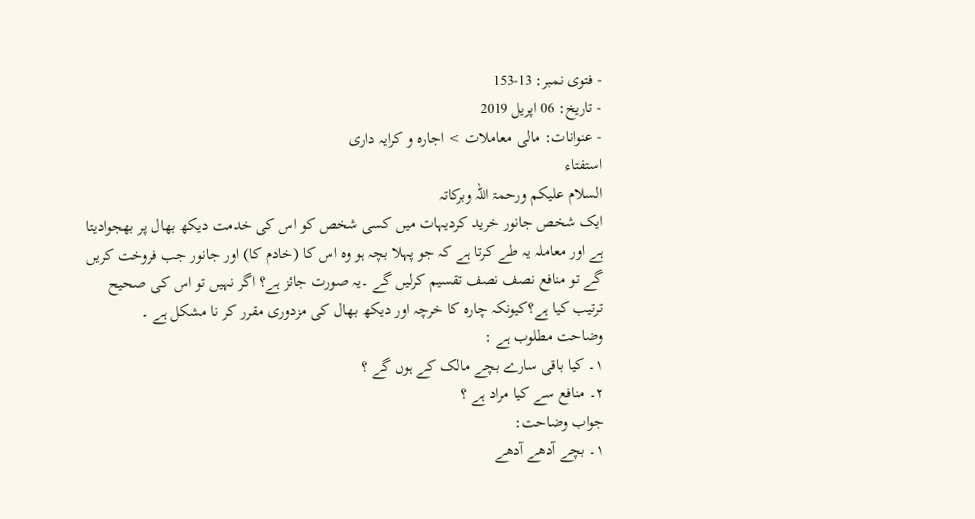- فتوی نمبر: 13-153
- تاریخ: 06 اپریل 2019
- عنوانات: مالی معاملات > اجارہ و کرایہ داری
استفتاء
السلام علیکم ورحمۃ اللہ وبرکاتہ
ایک شخص جانور خرید کردیہات میں کسی شخص کو اس کی خدمت دیکھ بھال پر بھجوادیتا ہے اور معاملہ یہ طے کرتا ہے کہ جو پہلا بچہ ہو وہ اس کا (خادم کا) اور جانور جب فروخت کریں گے تو منافع نصف نصف تقسیم کرلیں گے ۔یہ صورت جائز ہے؟ اگر نہیں تو اس کی صحیح ترتیب کیا ہے؟کیونکہ چارہ کا خرچہ اور دیکھ بھال کی مزدوری مقرر کر نا مشکل ہے ۔
وضاحت مطلوب ہے :
۱۔ کیا باقی سارے بچے مالک کے ہوں گے ؟
۲۔ منافع سے کیا مراد ہے ؟
جواب وضاحت:
۱۔ بچے آدھے آدھے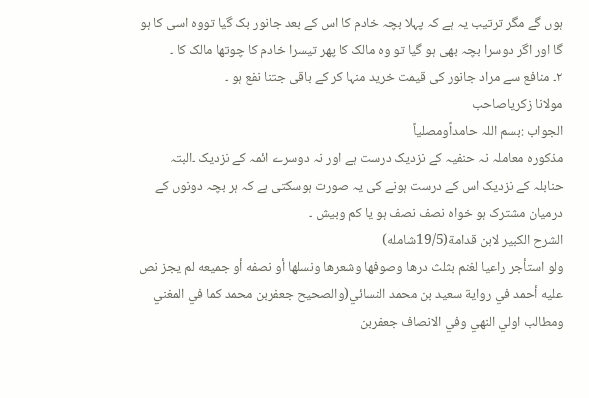ہوں گے مگر ترتیب یہ ہے کہ پہلا بچہ خادم کا اس کے بعد جانور بک گیا تووہ اسی کا ہو گا اور اگر دوسرا بچہ بھی ہو گیا تو وہ مالک کا پھر تیسرا خادم کا چوتھا مالک کا ۔
۲۔ منافع سے مراد جانور کی قیمت خرید منہا کر کے باقی جتنا نفع ہو ۔
مولانا زکریاصاحب
الجواب :بسم اللہ حامداًومصلیاً
مذکورہ معاملہ نہ حنفیہ کے نزدیک درست ہے اور نہ دوسرے ائمہ کے نزدیک ۔البتہ حنابلہ کے نزدیک اس کے درست ہونے کی یہ صورت ہوسکتی ہے کہ ہر بچہ دونوں کے درمیان مشترک ہو خواہ نصف نصف ہو یا کم وبیش ۔
الشرح الکبير لابن قدامة(19/5شامله)
ولو استأجر راعيا لغنم بثلث درها وصوفها وشعرها ونسلها أو نصفه أو جميعه لم يجز نص عليه أحمد في رواية سعيد بن محمد النسائي(والصحيح جعفربن محمد کما في المغني ومطالب اولي النهي وفي الانصاف جعفربن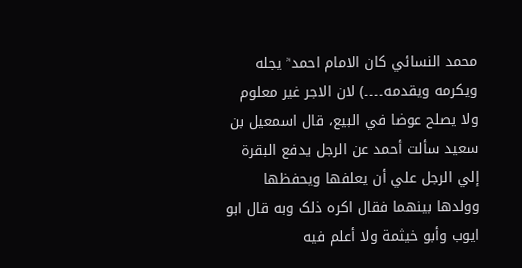محمد النسائي کان الامام احمد ؒ يجله ويکرمه ويقدمه۔۔۔۔) لان الاجر غير معلوم ولا يصلح عوضا في البيع، قال اسمعيل بن سعيد سألت أحمد عن الرجل يدفع البقرة إلي الرجل علي أن يعلفها ويحفظها وولدها بينهما فقال اکره ذلک وبه قال ابو ايوب وأبو خيثمة ولا أعلم فيه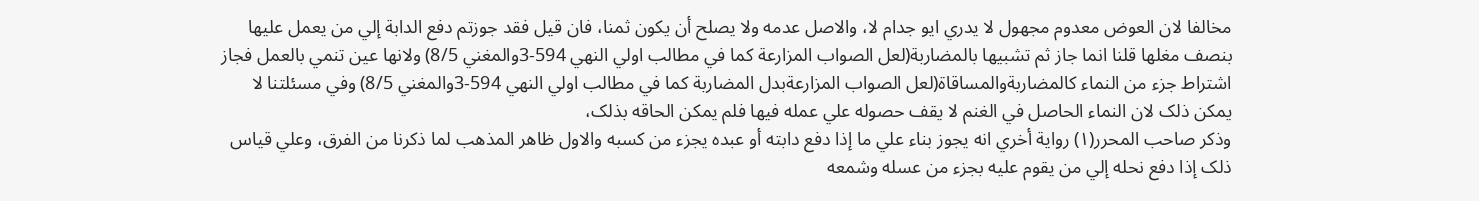مخالفا لان العوض معدوم مجهول لا يدري ايو جدام لا، والاصل عدمه ولا يصلح أن يکون ثمنا، فان قيل فقد جوزتم دفع الدابة إلي من يعمل عليها بنصف مغلها قلنا انما جاز ثم تشبيها بالمضاربة(لعل الصواب المزارعة کما في مطالب اولي النهي 594-3والمغني 8/5) ولانها عين تنمي بالعمل فجاز اشتراط جزء من النماء کالمضاربةوالمساقاة(لعل الصواب المزارعةبدل المضاربة کما في مطالب اولي النهي 594-3والمغني 8/5) وفي مسئلتنا لا يمکن ذلک لان النماء الحاصل في الغنم لا يقف حصوله علي عمله فيها فلم يمکن الحاقه بذلک،
وذکر صاحب المحرر(۱) رواية أخري انه يجوز بناء علي ما إذا دفع دابته أو عبده يجزء من کسبه والاول ظاهر المذهب لما ذکرنا من الفرق، وعلي قياس ذلک إذا دفع نحله إلي من يقوم عليه بجزء من عسله وشمعه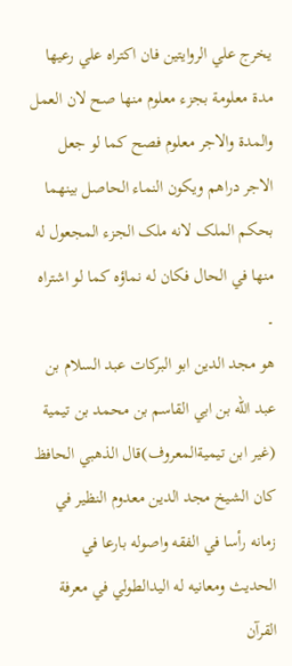يخرج علي الروايتين فان اکتراه علي رعيها مدة معلومة بجزء معلوم منها صح لان العمل والمدة والاجر معلوم فصح کما لو جعل الاجر دراهم ويکون النماء الحاصل بينهما بحکم الملک لانه ملک الجزء المجعول له منها في الحال فکان له نماؤه کما لو اشتراه ۔
هو مجد الدين ابو البرکات عبد السلام بن عبد الله بن ابي القاسم بن محمد بن تيمية (غير ابن تيميةالمعروف)قال الذهبي الحافظ کان الشيخ مجد الدين معدوم النظير في زمانه رأسا في الفقه واصوله بارعا في الحديث ومعانيه له اليدالطولي في معرفة القرآن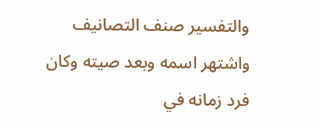والتفسير صنف التصانيف واشتهر اسمه وبعد صيته وکان فرد زمانه في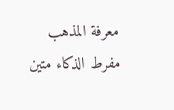معرفة المذهب مفرط الذکاء متين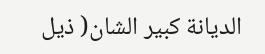الديانة کبير الشان( ذيل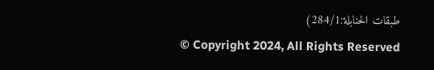طبقات الحنابلة:284/1)
© Copyright 2024, All Rights Reserved